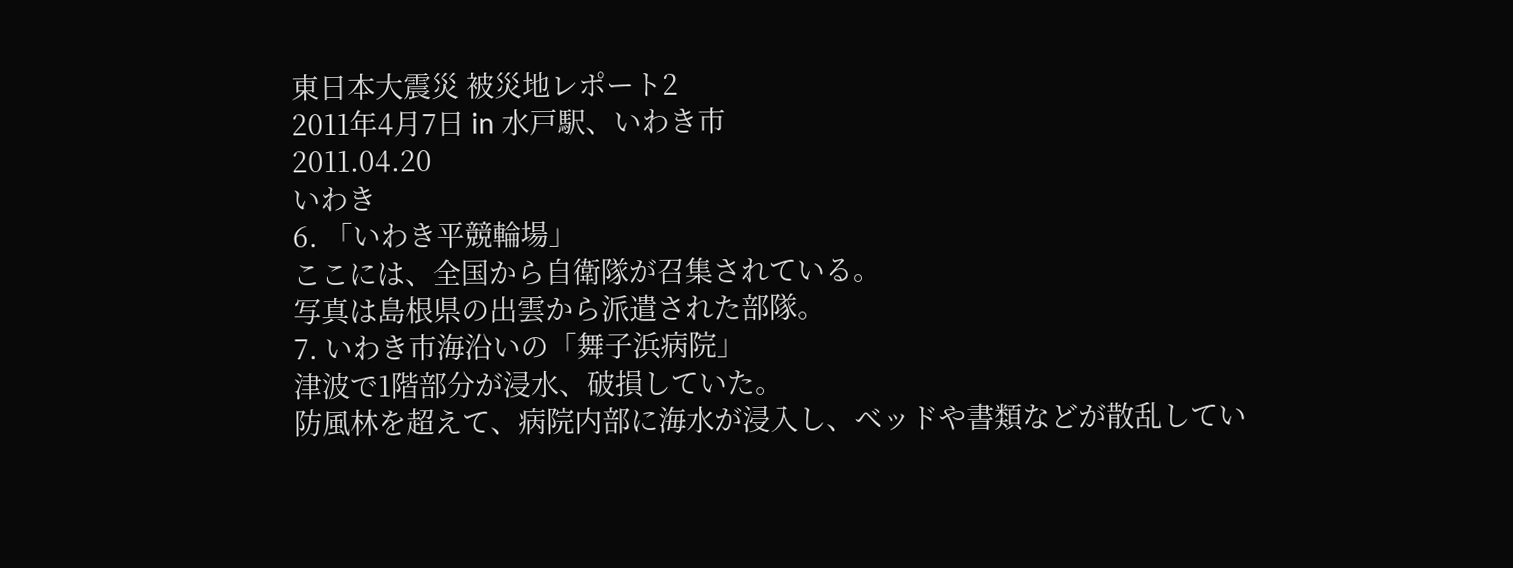東日本大震災 被災地レポート2
2011年4月7日 in 水戸駅、いわき市
2011.04.20
いわき
6. 「いわき平競輪場」
ここには、全国から自衛隊が召集されている。
写真は島根県の出雲から派遣された部隊。
7. いわき市海沿いの「舞子浜病院」
津波で1階部分が浸水、破損していた。
防風林を超えて、病院内部に海水が浸入し、ベッドや書類などが散乱してい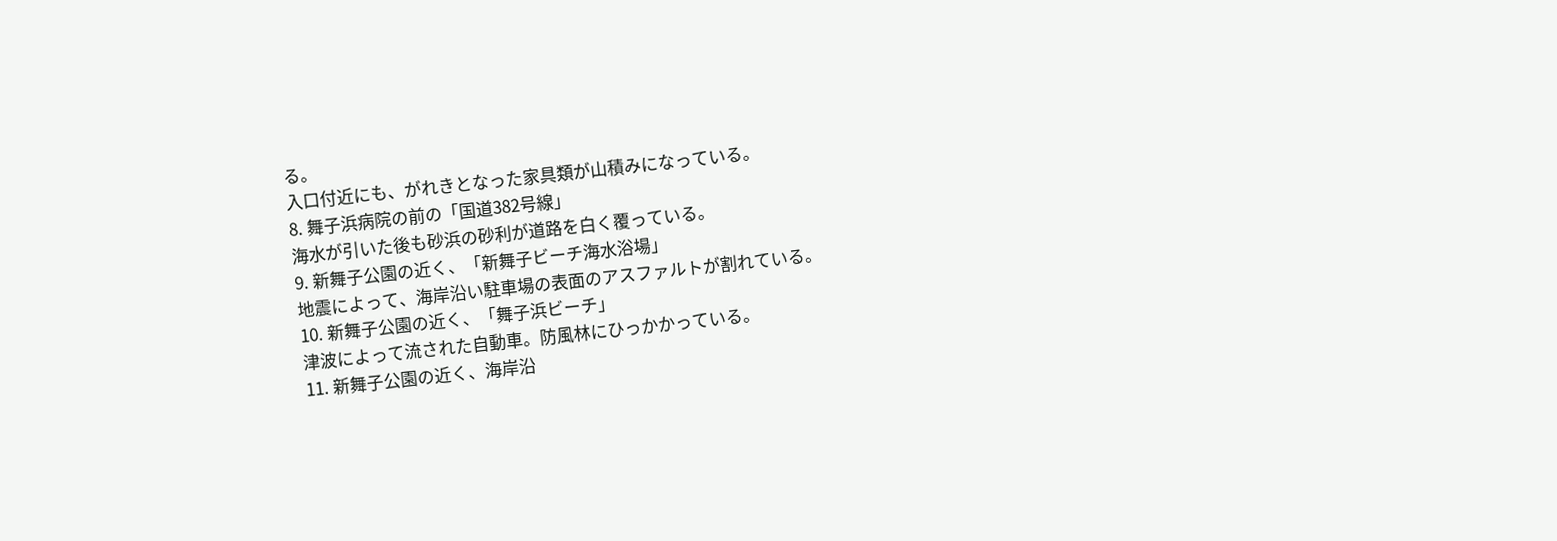る。
入口付近にも、がれきとなった家具類が山積みになっている。
8. 舞子浜病院の前の「国道382号線」
海水が引いた後も砂浜の砂利が道路を白く覆っている。
9. 新舞子公園の近く、「新舞子ビーチ海水浴場」
地震によって、海岸沿い駐車場の表面のアスファルトが割れている。
10. 新舞子公園の近く、「舞子浜ビーチ」
津波によって流された自動車。防風林にひっかかっている。
11. 新舞子公園の近く、海岸沿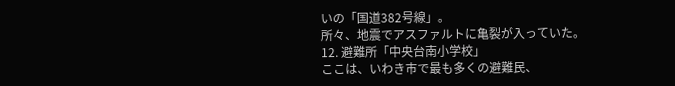いの「国道382号線」。
所々、地震でアスファルトに亀裂が入っていた。
12. 避難所「中央台南小学校」
ここは、いわき市で最も多くの避難民、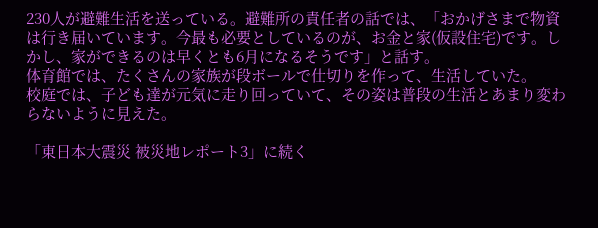230人が避難生活を送っている。避難所の責任者の話では、「おかげさまで物資は行き届いています。今最も必要としているのが、お金と家(仮設住宅)です。しかし、家ができるのは早くとも6月になるそうです」と話す。
体育館では、たくさんの家族が段ボールで仕切りを作って、生活していた。
校庭では、子ども達が元気に走り回っていて、その姿は普段の生活とあまり変わらないように見えた。

「東日本大震災 被災地レポート3」に続く